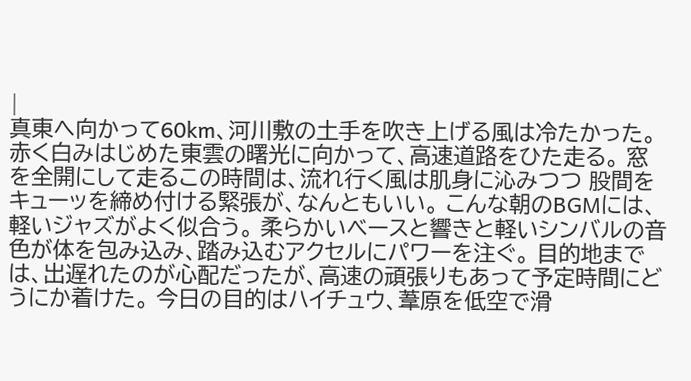|
真東へ向かって60km、河川敷の土手を吹き上げる風は冷たかった。 赤く白みはじめた東雲の曙光に向かって、高速道路をひた走る。 窓を全開にして走るこの時間は、流れ行く風は肌身に沁みつつ 股間をキューッを締め付ける緊張が、なんともいい。 こんな朝のBGMには、軽いジャズがよく似合う。 柔らかいベースと響きと軽いシンバルの音色が体を包み込み、踏み込むアクセルにパワーを注ぐ。 目的地までは、出遅れたのが心配だったが、高速の頑張りもあって予定時間にどうにか着けた。 今日の目的はハイチュウ、葦原を低空で滑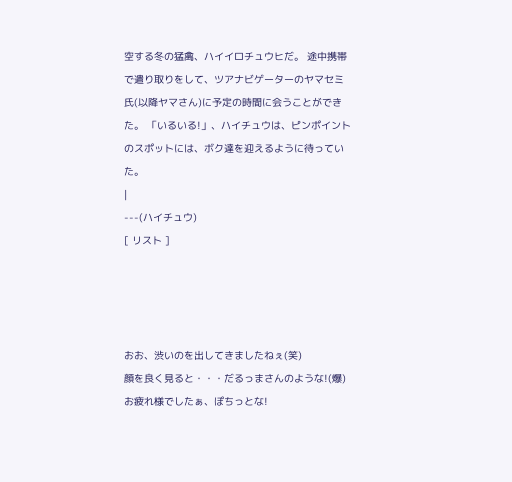空する冬の猛禽、ハイイロチュウヒだ。 途中携帯で遣り取りをして、ツアナビゲーターのヤマセミ氏(以降ヤマさん)に予定の時間に会うことができた。 「いるいる!」、ハイチュウは、ピンポイントのスポットには、ボク達を迎えるように待っていた。
|
---(ハイチュウ)
[ リスト ]




おお、渋いのを出してきましたねぇ(笑)
顔を良く見ると・・・だるっまさんのような!(爆)
お疲れ様でしたぁ、ぽちっとな!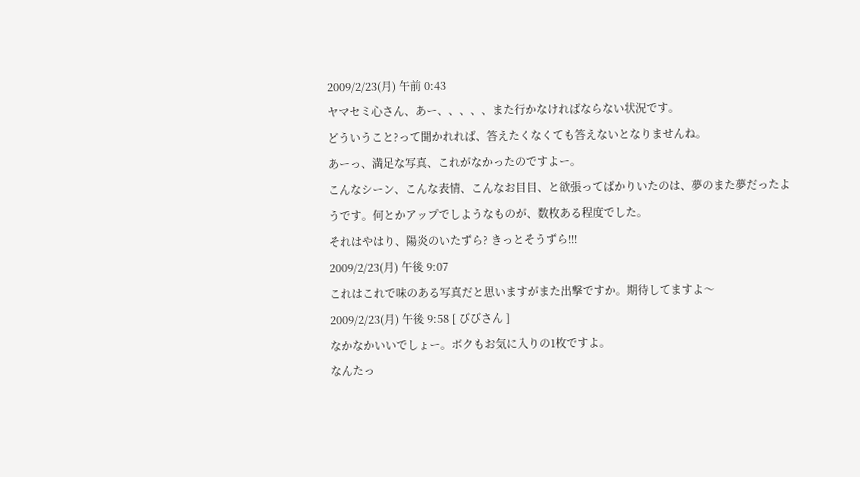2009/2/23(月) 午前 0:43
ヤマセミ心さん、あー、、、、、また行かなければならない状況です。
どういうこと?って聞かれれば、答えたくなくても答えないとなりませんね。
あーっ、満足な写真、これがなかったのですよー。
こんなシーン、こんな表情、こんなお目目、と欲張ってばかりいたのは、夢のまた夢だったようです。何とかアップでしようなものが、数枚ある程度でした。
それはやはり、陽炎のいたずら? きっとそうずら!!!
2009/2/23(月) 午後 9:07
これはこれで味のある写真だと思いますがまた出撃ですか。期待してますよ〜
2009/2/23(月) 午後 9:58 [ びびさん ]
なかなかいいでしょー。ボクもお気に入りの1枚ですよ。
なんたっ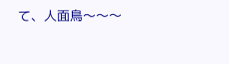て、人面鳥〜〜〜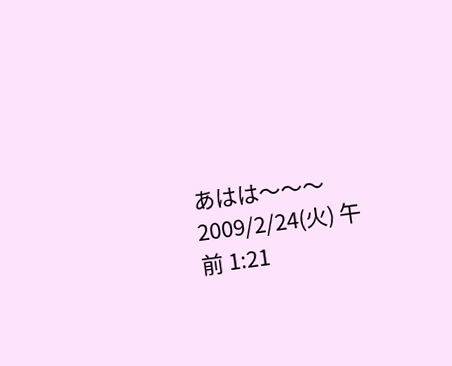あはは〜〜〜
2009/2/24(火) 午前 1:21